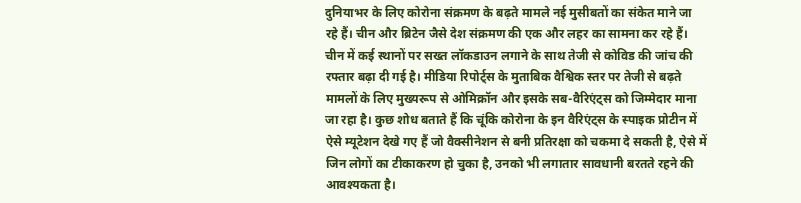दुनियाभर के लिए कोरोना संक्रमण के बढ़ते मामले नई मुसीबतों का संकेत माने जा रहे हैं। चीन और ब्रिटेन जैसे देश संक्रमण की एक और लहर का सामना कर रहे हैं। चीन में कई स्थानों पर सख्त लॉकडाउन लगाने के साथ तेजी से कोविड की जांच की रफ्तार बढ़ा दी गई है। मीडिया रिपोर्ट्स के मुताबिक वैश्विक स्तर पर तेजी से बढ़ते मामलों के लिए मुख्यरूप से ओमिक्रॉन और इसके सब-वैरिएंट्स को जिम्मेदार माना जा रहा है। कुछ शोध बताते हैं कि चूंकि कोरोना के इन वैरिएंट्स के स्पाइक प्रोटीन में ऐसे म्यूटेशन देखे गए हैं जो वैक्सीनेशन से बनी प्रतिरक्षा को चकमा दे सकती है, ऐसे में जिन लोगों का टीकाकरण हो चुका है, उनको भी लगातार सावधानी बरतते रहने की आवश्यकता है।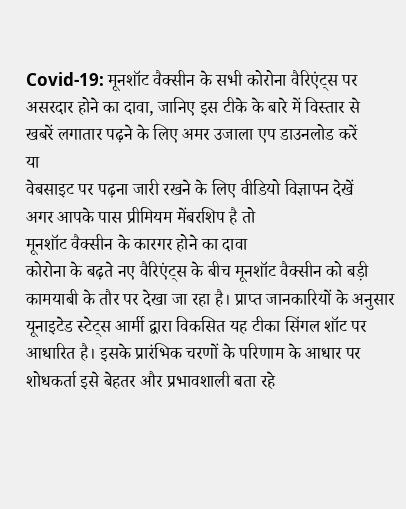Covid-19: मूनशॉट वैक्सीन के सभी कोरोना वैरिएंट्स पर असरदार होने का दावा, जानिए इस टीके के बारे में विस्तार से
खबरें लगातार पढ़ने के लिए अमर उजाला एप डाउनलोड करें
या
वेबसाइट पर पढ़ना जारी रखने के लिए वीडियो विज्ञापन देखें
अगर आपके पास प्रीमियम मेंबरशिप है तो
मूनशॉट वैक्सीन के कारगर होने का दावा
कोरोना के बढ़ते नए वैरिएंट्स के बीच मूनशॉट वैक्सीन को बड़ी कामयाबी के तौर पर देखा जा रहा है। प्राप्त जानकारियों के अनुसार यूनाइटेड स्टेट्स आर्मी द्वारा विकसित यह टीका सिंगल शॉट पर आधारित है। इसके प्रारंभिक चरणों के परिणाम के आधार पर शोधकर्ता इसे बेहतर और प्रभावशाली बता रहे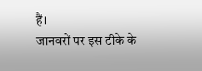हैं।
जानवरों पर इस टीके के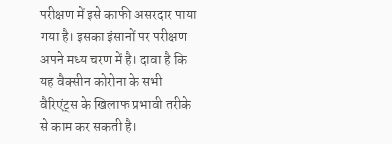परीक्षण में इसे काफी असरदार पाया गया है। इसका इंसानों पर परीक्षण अपने मध्य चरण में है। दावा है कि यह वैक्सीन कोरोना के सभी वैरिएंट्स के खिलाफ प्रभावी तरीके से काम कर सकती है।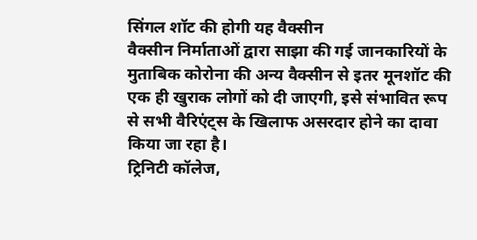सिंगल शॉट की होगी यह वैक्सीन
वैक्सीन निर्माताओं द्वारा साझा की गई जानकारियों के मुताबिक कोरोना की अन्य वैक्सीन से इतर मूनशॉट की एक ही खुराक लोगों को दी जाएगी, इसे संभावित रूप से सभी वैरिएंट्स के खिलाफ असरदार होने का दावा किया जा रहा है।
ट्रिनिटी कॉलेज,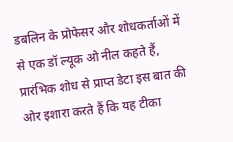डबलिन के प्रोफेसर और शोधकर्ताओं में से एक डॉ ल्यूक ओ नील कहते हैं, प्रारंभिक शोध से प्राप्त डेटा इस बात की ओर इशारा करते हैं कि यह टीका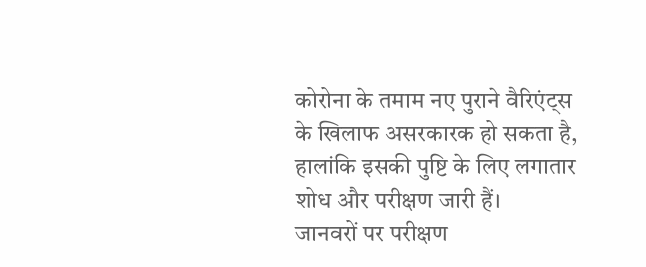कोरोना के तमाम नए पुराने वैरिएंट्स के खिलाफ असरकारक हो सकता है, हालांकि इसकी पुष्टि के लिए लगातार शोध और परीक्षण जारी हैं।
जानवरों पर परीक्षण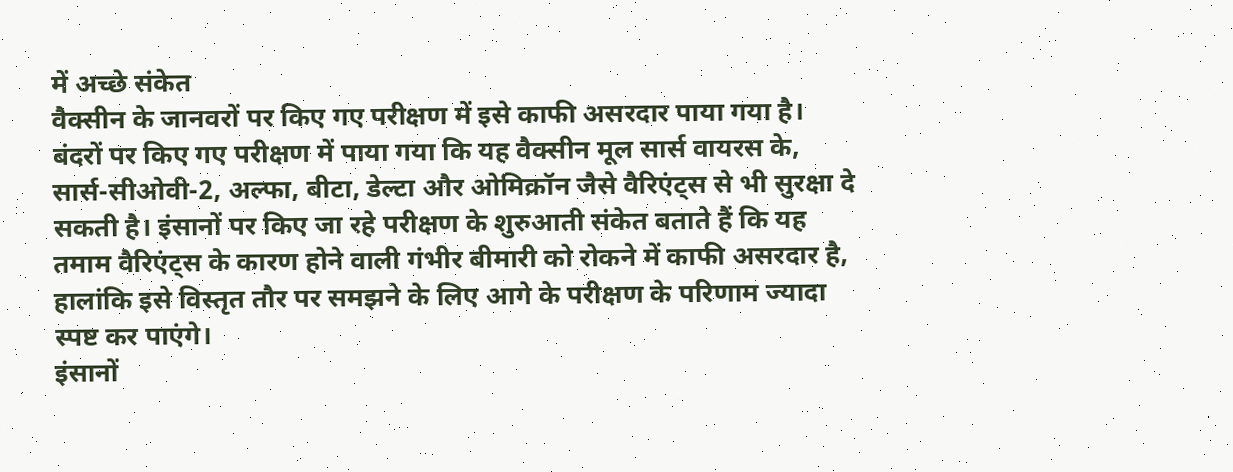में अच्छे संकेत
वैक्सीन के जानवरों पर किए गए परीक्षण में इसे काफी असरदार पाया गया है। बंदरों पर किए गए परीक्षण में पाया गया कि यह वैक्सीन मूल सार्स वायरस के, सार्स-सीओवी-2, अल्फा, बीटा, डेल्टा और ओमिक्रॉन जैसे वैरिएंट्स से भी सुरक्षा दे सकती है। इंसानों पर किए जा रहे परीक्षण के शुरुआती संकेत बताते हैं कि यह तमाम वैरिएंट्स के कारण होने वाली गंभीर बीमारी को रोकने में काफी असरदार है, हालांकि इसे विस्तृत तौर पर समझने के लिए आगे के परीक्षण के परिणाम ज्यादा स्पष्ट कर पाएंगे।
इंसानों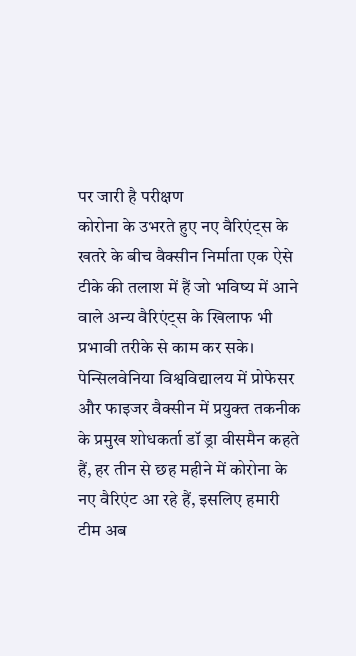पर जारी है परीक्षण
कोरोना के उभरते हुए नए वैरिएंट्स के खतरे के बीच वैक्सीन निर्माता एक ऐसे टीके की तलाश में हैं जो भविष्य में आने वाले अन्य वैरिएंट्स के खिलाफ भी प्रभावी तरीके से काम कर सके। पेन्सिलवेनिया विश्वविद्यालय में प्रोफेसर और फाइजर वैक्सीन में प्रयुक्त तकनीक के प्रमुख शोधकर्ता डॉ ड्रा वीसमैन कहते हैं, हर तीन से छह महीने में कोरोना के नए वैरिएंट आ रहे हैं, इसलिए हमारी टीम अब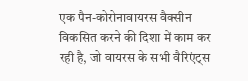एक पैन-कोरोनावायरस वैक्सीन विकसित करने की दिशा में काम कर रही है, जो वायरस के सभी वैरिएंट्स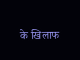के खिलाफ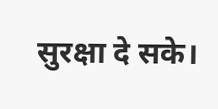सुरक्षा दे सके।